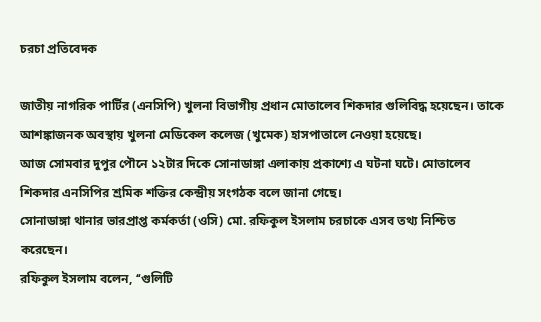চরচা প্রতিবেদক

জাতীয় নাগরিক পার্টির (এনসিপি) খুলনা বিভাগীয় প্রধান মোতালেব শিকদার গুলিবিদ্ধ হয়েছেন। তাকে আশঙ্কাজনক অবস্থায় খুলনা মেডিকেল কলেজ (খুমেক) হাসপাতালে নেওয়া হয়েছে।
আজ সোমবার দুপুর পৌনে ১২টার দিকে সোনাডাঙ্গা এলাকায় প্রকাশ্যে এ ঘটনা ঘটে। মোতালেব শিকদার এনসিপির শ্রমিক শক্তির কেন্দ্রীয় সংগঠক বলে জানা গেছে।
সোনাডাঙ্গা থানার ভারপ্রাপ্ত কর্মকর্তা (ওসি) মো. রফিকুল ইসলাম চরচাকে এসব তথ্য নিশ্চিত করেছেন।
রফিকুল ইসলাম বলেন, ‘‘গুলিটি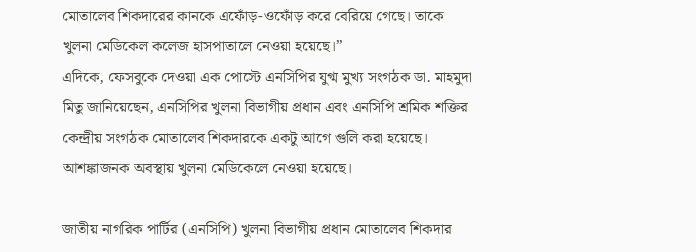মোতালেব শিকদারের কানকে এফোঁড়-ওফোঁড় করে বেরিয়ে গেছে। তাকে খুলনা মেডিকেল কলেজ হাসপাতালে নেওয়া হয়েছে।’’
এদিকে, ফেসবুকে দেওয়া এক পোস্টে এনসিপির যুগ্ম মুখ্য সংগঠক ডা. মাহমুদা মিতু জানিয়েছেন, এনসিপির খুলনা বিভাগীয় প্রধান এবং এনসিপি শ্রমিক শক্তির কেন্দ্রীয় সংগঠক মোতালেব শিকদারকে একটু আগে গুলি করা হয়েছে। আশঙ্কাজনক অবস্থায় খুলনা মেডিকেলে নেওয়া হয়েছে।

জাতীয় নাগরিক পার্টির (এনসিপি) খুলনা বিভাগীয় প্রধান মোতালেব শিকদার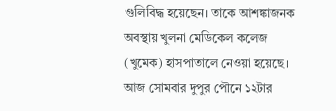গুলিবিদ্ধ হয়েছেন। তাকে আশঙ্কাজনক অবস্থায় খুলনা মেডিকেল কলেজ (খুমেক) হাসপাতালে নেওয়া হয়েছে।
আজ সোমবার দুপুর পৌনে ১২টার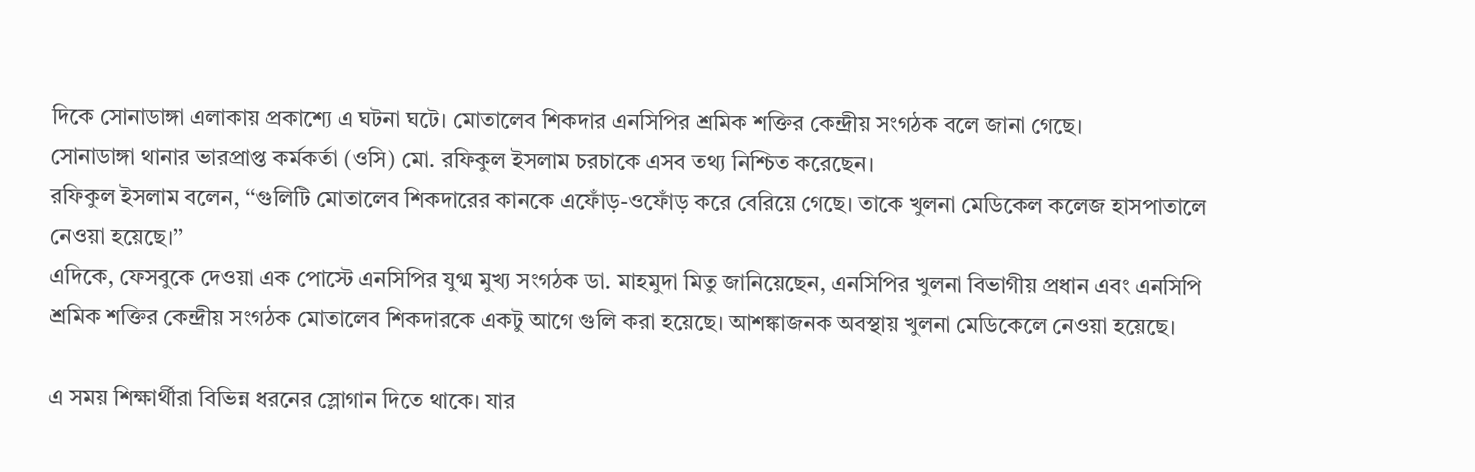দিকে সোনাডাঙ্গা এলাকায় প্রকাশ্যে এ ঘটনা ঘটে। মোতালেব শিকদার এনসিপির শ্রমিক শক্তির কেন্দ্রীয় সংগঠক বলে জানা গেছে।
সোনাডাঙ্গা থানার ভারপ্রাপ্ত কর্মকর্তা (ওসি) মো. রফিকুল ইসলাম চরচাকে এসব তথ্য নিশ্চিত করেছেন।
রফিকুল ইসলাম বলেন, ‘‘গুলিটি মোতালেব শিকদারের কানকে এফোঁড়-ওফোঁড় করে বেরিয়ে গেছে। তাকে খুলনা মেডিকেল কলেজ হাসপাতালে নেওয়া হয়েছে।’’
এদিকে, ফেসবুকে দেওয়া এক পোস্টে এনসিপির যুগ্ম মুখ্য সংগঠক ডা. মাহমুদা মিতু জানিয়েছেন, এনসিপির খুলনা বিভাগীয় প্রধান এবং এনসিপি শ্রমিক শক্তির কেন্দ্রীয় সংগঠক মোতালেব শিকদারকে একটু আগে গুলি করা হয়েছে। আশঙ্কাজনক অবস্থায় খুলনা মেডিকেলে নেওয়া হয়েছে।

এ সময় শিক্ষার্থীরা বিভিন্ন ধরনের স্লোগান দিতে থাকে। যার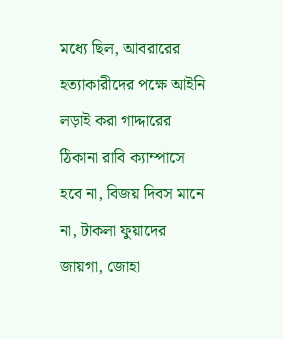মধ্যে ছিল, আবরারের হত্যাকারীদের পক্ষে আইনি লড়াই করা গাদ্দারের ঠিকানা রাবি ক্যাম্পাসে হবে না, বিজয় দিবস মানে না, টাকলা ফুয়াদের জায়গা, জোহা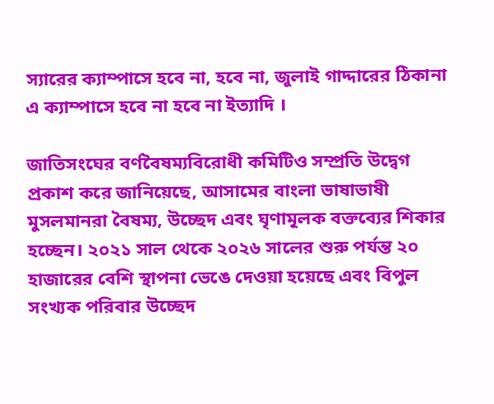স্যারের ক্যাম্পাসে হবে না, হবে না, জুলাই গাদ্দারের ঠিকানা এ ক্যাম্পাসে হবে না হবে না ইত্যাদি ।

জাতিসংঘের বর্ণবৈষম্যবিরোধী কমিটিও সম্প্রতি উদ্বেগ প্রকাশ করে জানিয়েছে, আসামের বাংলা ভাষাভাষী মুসলমানরা বৈষম্য, উচ্ছেদ এবং ঘৃণামূলক বক্তব্যের শিকার হচ্ছেন। ২০২১ সাল থেকে ২০২৬ সালের শুরু পর্যন্ত ২০ হাজারের বেশি স্থাপনা ভেঙে দেওয়া হয়েছে এবং বিপুল সংখ্যক পরিবার উচ্ছেদ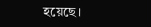হয়েছে।